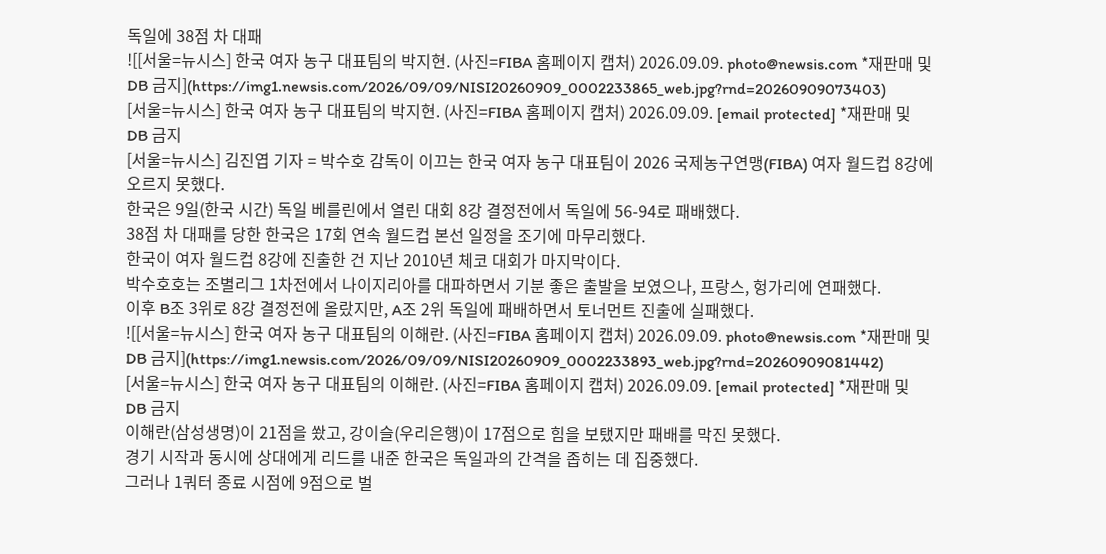독일에 38점 차 대패
![[서울=뉴시스] 한국 여자 농구 대표팀의 박지현. (사진=FIBA 홈페이지 캡처) 2026.09.09. photo@newsis.com *재판매 및 DB 금지](https://img1.newsis.com/2026/09/09/NISI20260909_0002233865_web.jpg?rnd=20260909073403)
[서울=뉴시스] 한국 여자 농구 대표팀의 박지현. (사진=FIBA 홈페이지 캡처) 2026.09.09. [email protected] *재판매 및 DB 금지
[서울=뉴시스] 김진엽 기자 = 박수호 감독이 이끄는 한국 여자 농구 대표팀이 2026 국제농구연맹(FIBA) 여자 월드컵 8강에 오르지 못했다.
한국은 9일(한국 시간) 독일 베를린에서 열린 대회 8강 결정전에서 독일에 56-94로 패배했다.
38점 차 대패를 당한 한국은 17회 연속 월드컵 본선 일정을 조기에 마무리했다.
한국이 여자 월드컵 8강에 진출한 건 지난 2010년 체코 대회가 마지막이다.
박수호호는 조별리그 1차전에서 나이지리아를 대파하면서 기분 좋은 출발을 보였으나, 프랑스, 헝가리에 연패했다.
이후 B조 3위로 8강 결정전에 올랐지만, A조 2위 독일에 패배하면서 토너먼트 진출에 실패했다.
![[서울=뉴시스] 한국 여자 농구 대표팀의 이해란. (사진=FIBA 홈페이지 캡처) 2026.09.09. photo@newsis.com *재판매 및 DB 금지](https://img1.newsis.com/2026/09/09/NISI20260909_0002233893_web.jpg?rnd=20260909081442)
[서울=뉴시스] 한국 여자 농구 대표팀의 이해란. (사진=FIBA 홈페이지 캡처) 2026.09.09. [email protected] *재판매 및 DB 금지
이해란(삼성생명)이 21점을 쐈고, 강이슬(우리은행)이 17점으로 힘을 보탰지만 패배를 막진 못했다.
경기 시작과 동시에 상대에게 리드를 내준 한국은 독일과의 간격을 좁히는 데 집중했다.
그러나 1쿼터 종료 시점에 9점으로 벌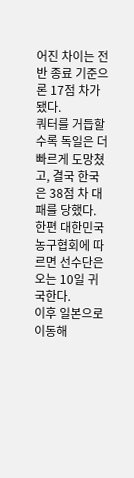어진 차이는 전반 종료 기준으론 17점 차가 됐다.
쿼터를 거듭할수록 독일은 더 빠르게 도망쳤고, 결국 한국은 38점 차 대패를 당했다.
한편 대한민국농구협회에 따르면 선수단은 오는 10일 귀국한다.
이후 일본으로 이동해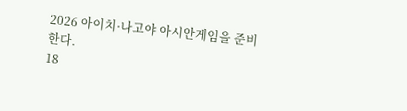2026 아이치·나고야 아시안게임을 준비한다.
18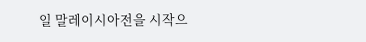일 말레이시아전을 시작으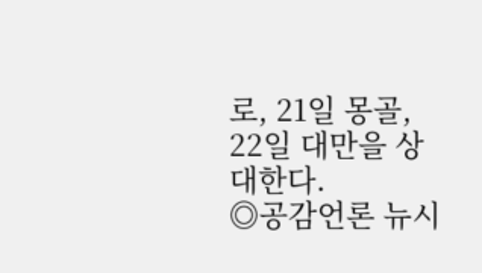로, 21일 몽골, 22일 대만을 상대한다.
◎공감언론 뉴시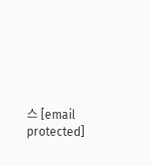스 [email protected]